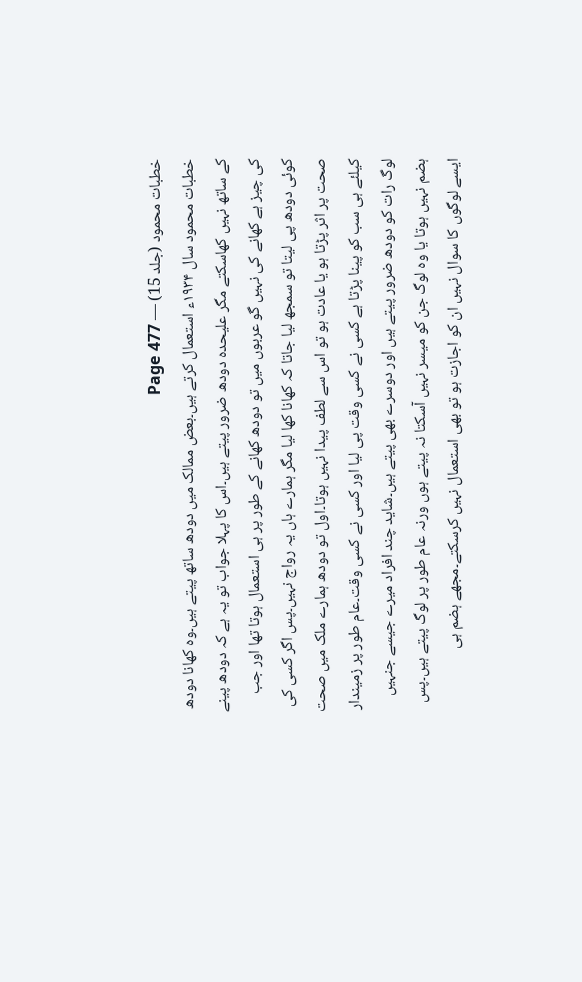خطبات محمود (جلد 15) — Page 477
خطبات محمود سال ۱۹۳۴ء استعمال کرتے ہیں۔بعض ممالک میں دودھ ساتھ پیتے ہیں۔وہ کھانا دودھ کے ساتھ نہیں کھاسکتے مگر علیحدہ دودھ ضرور پیتے ہیں۔اس کا پہلا جواب تو یہ ہے کہ دودھ پینے کی چیز ہے کھانے کی نہیں گو عربوں میں تو دودھ کھانے کے طور پر ہی استعمال ہوتا تھا اور جب کوئی دودھ پی لیتا تو سمجھ لیا جاتا کہ کھانا کھا لیا مگر ہمارے ہاں یہ رواج نہیں۔پس اگر کسی کی صحت پر اثر پڑتا ہو یا عادت ہو تو اس سے لطف پیدا نہیں ہوتا۔اول تو دودھ ہمارے ملک میں صحت کیلئے ہی سب کو پینا پڑتا ہے کسی نے کسی وقت پی لیا اور کسی نے کسی وقت۔عام طور پر زمیندار لوگ رات کو دودھ ضرور پیتے ہیں اور دوسرے بھی پیتے ہیں۔شاید چند افراد میرے جیسے جنہیں ہضم نہیں ہوتا یا وہ لوگ جن کو میسر نہیں آسکتا نہ پیتے ہوں ورنہ عام طور پر لوگ پیتے ہیں۔پس ایسے لوگوں کا سوال نہیں ان کو اجازت ہو تو بھی استعمال نہیں کرسکتے۔مجھے ہضم ہی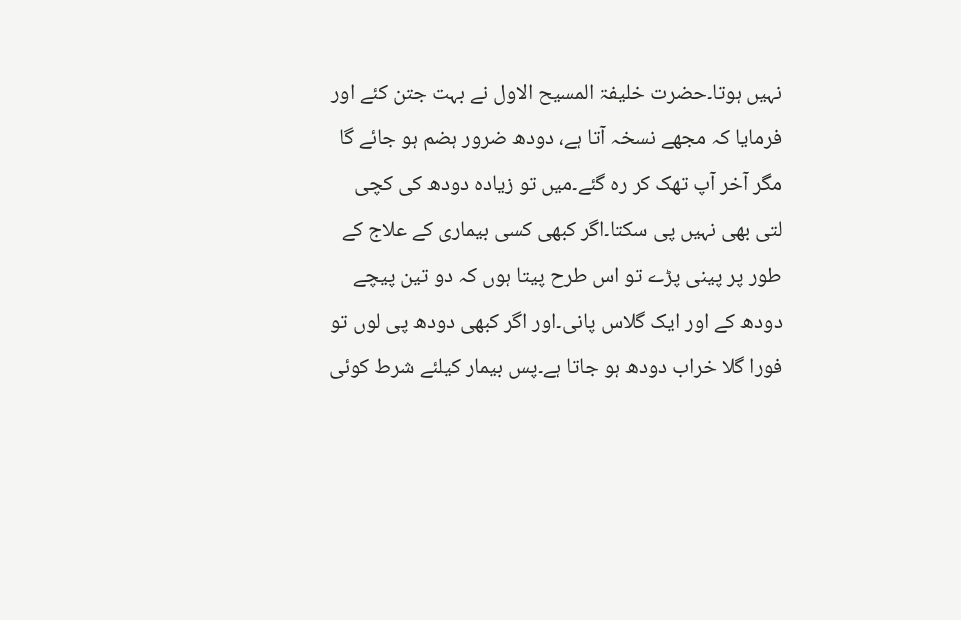نہیں ہوتا۔حضرت خلیفۃ المسیح الاول نے بہت جتن کئے اور فرمایا کہ مجھے نسخہ آتا ہے، دودھ ضرور ہضم ہو جائے گا مگر آخر آپ تھک کر رہ گئے۔میں تو زیادہ دودھ کی کچی لتی بھی نہیں پی سکتا۔اگر کبھی کسی بیماری کے علاج کے طور پر پینی پڑے تو اس طرح پیتا ہوں کہ دو تین پیچے دودھ کے اور ایک گلاس پانی۔اور اگر کبھی دودھ پی لوں تو فورا گلا خراب دودھ ہو جاتا ہے۔پس بیمار کیلئے شرط کوئی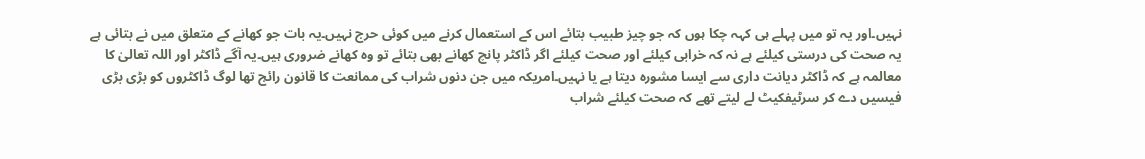نہیں۔اور یہ تو میں پہلے ہی کہہ چکا ہوں کہ جو چیز طبیب بتائے اس کے استعمال کرنے میں کوئی حرج نہیں۔یہ بات جو کھانے کے متعلق میں نے بتائی ہے یہ صحت کی درستی کیلئے ہے نہ کہ خرابی کیلئے اور صحت کیلئے اگر ڈاکٹر پانچ کھانے بھی بتائے تو وہ کھانے ضروری ہیں۔یہ آگے ڈاکٹر اور اللہ تعالیٰ کا معالمہ ہے کہ ڈاکٹر دیانت داری سے ایسا مشورہ دیتا ہے یا نہیں۔امریکہ میں جن دنوں شراب کی ممانعت کا قانون رائج تھا لوگ ڈاکٹروں کو بڑی بڑی فیسیں دے کر سرٹیفکیٹ لے لیتے تھے کہ صحت کیلئے شراب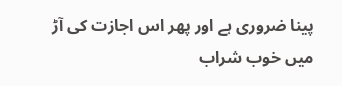پینا ضروری ہے اور پھر اس اجازت کی آڑ میں خوب شراب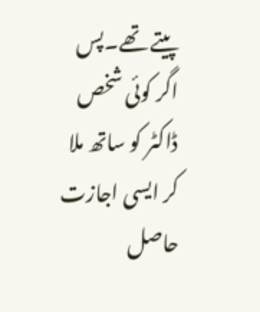پیتے تھے۔پس اگر کوئی شخص ڈاکٹر کو ساتھ ملا کر ایسی اجازت حاصل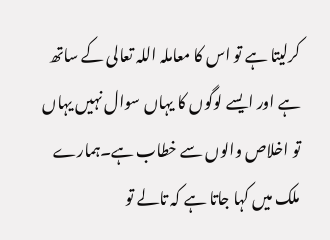کرلیتا ہے تو اس کا معاملہ اللہ تعالی کے ساتھ ہے اور ایسے لوگوں کا یہاں سوال نہیں یہاں تو اخلاص والوں سے خطاب ہے۔ہمارے ملک میں کہا جاتا ہے کہ تالے تو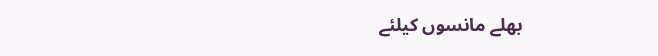بھلے مانسوں کیلئے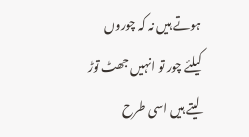ہوتے ہیں نہ کہ چوروں کیلئے چور تو انہیں جھٹ توڑ لیتے ہیں اسی طرح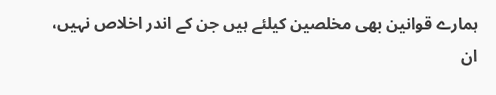ہمارے قوانین بھی مخلصین کیلئے ہیں جن کے اندر اخلاص نہیں، ان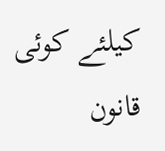کیلئے کوئی قانون